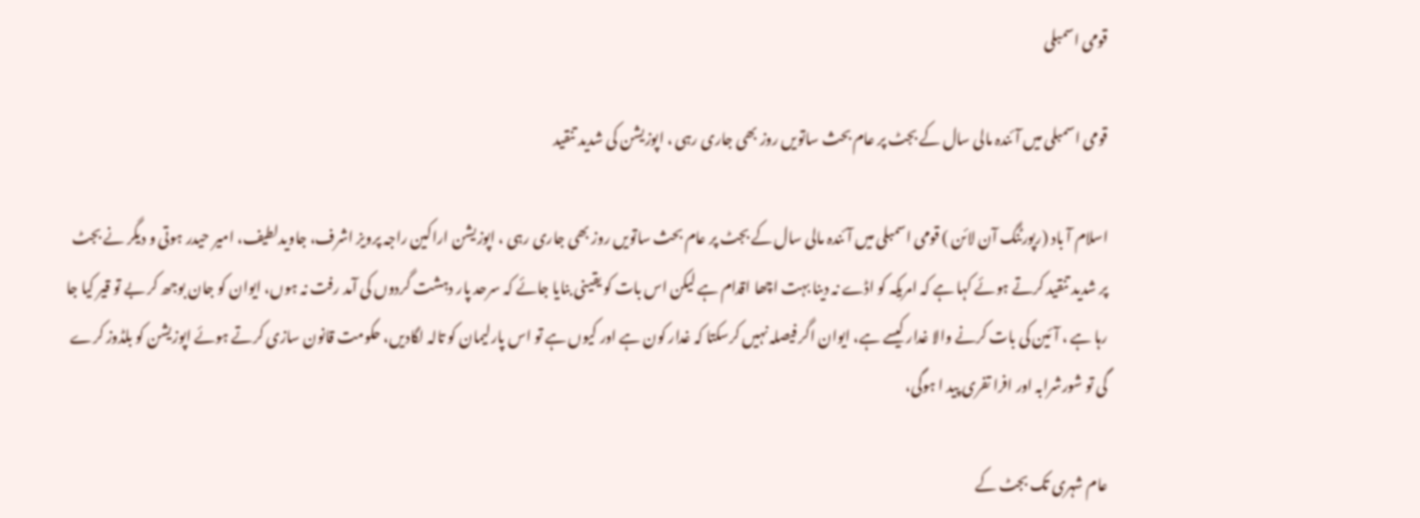قومی اسمبلی

قومی اسمبلی میں آئندہ مالی سال کے بجٹ پر عام بحث ساتویں روز بھی جاری رہی ، اپوزیشن کی شدید تنقید

اسلام آ باد (رپورٹنگ آن لائن ) قومی اسمبلی میں آئندہ مالی سال کے بجٹ پر عام بحث ساتویں روز بھی جاری رہی ، اپوزیشن اراکین راجہ پرویز اشرف، جاویدلطیف، امیر حیدر ہوتی و دیگر نے بجٹ پر شدید تنقید کرتے ہوئے کہا ہے کہ امریکہ کو اڈے نہ دینا بہت اچھا اقدام ہے لیکن اس بات کو یقینی بنایا جائے کہ سرحد پار دہشت گردوں کی آمد رفت نہ ہوں، ایوان کو جان بوجھ کر بے تو قیر کیا جا رہا ہے ، آئین کی بات کرنے والا غدار کیسے ہے، ایوان اگر فیصلہ نہیں کرسکتا کہ غدار کون ہے اور کیوں ہے تو اس پارلیمان کو تالہ لگادیں، حکومت قانون سازی کرتے ہوئے اپوزیشن کو بلڈوز کرے گی تو شورشرابہ اور افرا تفری پید ا ہوگی،

عام شہری تک بجٹ کے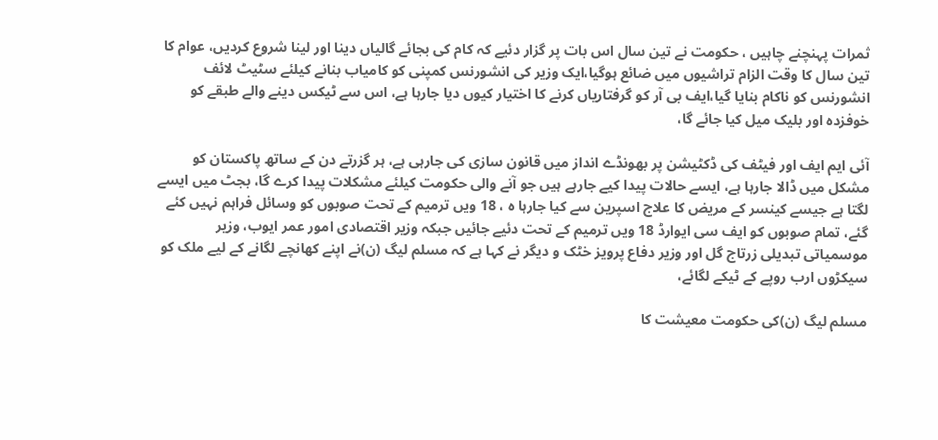ثمرات پہنچنے چاہیں ، حکومت نے تین سال اس بات پر گزار دئیے کہ کام کی بجائے گالیاں دینا اور لینا شروع کردیں، عوام کا تین سال کا وقت الزام تراشیوں میں ضائع ہوگیا،ایک وزیر کی انشورنس کمپنی کو کامیاب بنانے کیلئے سٹیٹ لائف انشورنس کو ناکام بنایا گیا،ایف بی آر کو گرفتاریاں کرنے کا اختیار کیوں دیا جارہا ہے، اس سے ٹیکس دینے والے طبقے کو خوفزدہ اور بلیک میل کیا جائے گا،

آئی ایم ایف اور فیٹف کی ڈکٹیشن پر بھونڈے انداز میں قانون سازی کی جارہی ہے، ہر گزرتے دن کے ساتھ پاکستان کو مشکل میں ڈالا جارہا ہے، ایسے حالات پیدا کیے جارہے ہیں جو آنے والی حکومت کیلئے مشکلات پیدا کرے گا، بجٹ میں ایسے لگتا ہے جیسے کینسر کے مریض کا علاج اسپرین سے کیا جارہا ہ ، 18 ویں ترمیم کے تحت صوبوں کو وسائل فراہم نہیں کئے گئے، تمام صوبوں کو ایف سی ایوارڈ 18 ویں ترمیم کے تحت دئیے جائیں جبکہ وزیر اقتصادی امور عمر ایوب، وزیر موسمیاتی تبدیلی زرتاج گل اور وزیر دفاع پرویز خٹک و دیگر نے کہا ہے کہ مسلم لیگ (ن)نے اپنے کھانچے لگانے کے لیے ملک کو سیکڑوں ارب روپے کے ٹیکے لگائے،

مسلم لیگ (ن)کی حکومت معیشت کا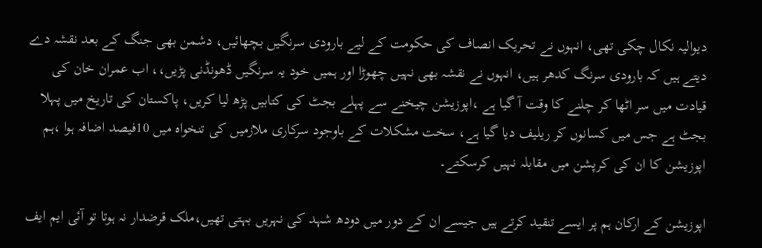دیوالیہ نکال چکی تھی، انہوں نے تحریک انصاف کی حکومت کے لیے بارودی سرنگیں بچھائیں، دشمن بھی جنگ کے بعد نقشہ دے دیتے ہیں کہ بارودی سرنگ کدھر ہیں، انہوں نے نقشہ بھی نہیں چھوڑا اور ہمیں خود یہ سرنگیں ڈھونڈنی پڑیں،، اب عمران خان کی قیادت میں سر اٹھا کر چلنے کا وقت آ گیا ہے ،اپوزیشن چیخنے سے پہلے بجٹ کی کتابیں پڑھ لیا کریں، پاکستان کی تاریخ میں پہلا بجٹ ہے جس میں کسانوں کر ریلیف دیا گیا ہے، سخت مشکلات کے باوجود سرکاری ملازمیں کی تنخواہ میں 10فیصد اضافہ ہوا ،ہم اپوزیشن کا ان کی کرپشن میں مقابلہ نہیں کرسکتے۔

اپوزیشن کے ارکان ہم پر ایسے تنقید کرتے ہیں جیسے ان کے دور میں دودھ شہد کی نہریں بہتی تھیں،ملک قرضدار نہ ہوتا تو آئی ایم ایف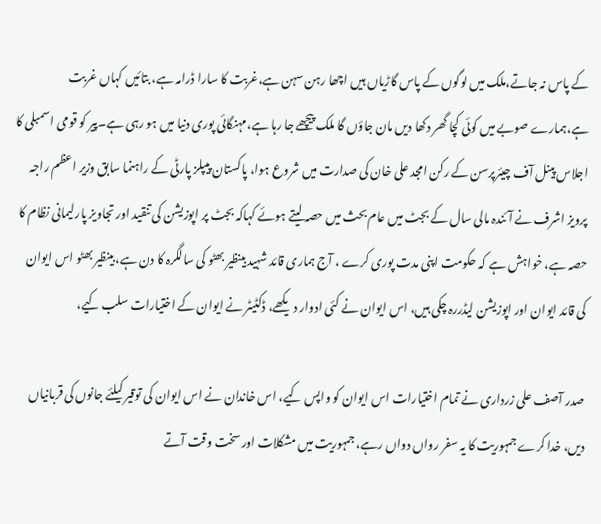کے پاس نہ جاتے،ملک میں لوگوں کے پاس گاڑیاں ہیں اچھا رہن سہن ہے،غربت کا سارا ڈرامہ ہے، بتائیں کہاں غربت ہے،ہمارے صوبے میں کوئی کچا گھر دکھا دیں مان جاؤں گا ملک پیچھے جا رہا ہے،مہنگائی پوری دنیا میں ہو رہی ہے۔پیر کو قومی اسمبلی کا اجلاس پینل آف چیئرپرسن کے رکن امجد علی خان کی صدارت میں شروع ہوا، پاکستان پیپلز پارٹی کے راہنما سابق وزیر اعظم راجہ پرویز اشرف نے آئندہ مالی سال کے بجٹ میں عام بحث میں حصہ لیتے ہوئے کہاکہ بجٹ پر اپوزیشن کی تنقید اور تجاویز پارلیمانی نظام کا حصہ ہے، خواہش ہے کہ حکومت اپنی مدت پوری کرے ، آج ہماری قائد شہید بینظیر بھٹو کی سالگرہ کا دن ہے، بینظیر بھٹو اس ایوان کی قائد ایوان اور اپوزیشن لیڈررہ چکی ہیں، اس ایوان نے کئی ادوار دیکھے، ڈکٹیٹر نے ایوان کے اختیارات سلب کیے،

صدر آصف علی زرداری نے تمام اختیارات اس ایوان کو واپس کیے، اس خاندان نے اس ایوان کی توقیر کیلئے جانوں کی قربانیاں دیں، خدا کرے جمہوریت کا یہ سفر رواں دواں رہے، جمہوریت میں مشکلات اور سخت وقت آتے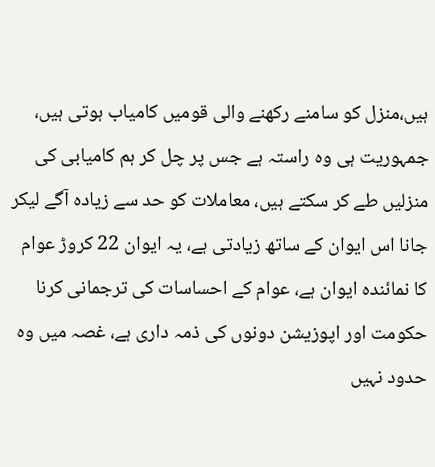ہیں،منزل کو سامنے رکھنے والی قومیں کامیاب ہوتی ہیں، جمہوریت ہی وہ راستہ ہے جس پر چل کر ہم کامیابی کی منزلیں طے کر سکتے ہیں، معاملات کو حد سے زیادہ آگے لیکر جانا اس ایوان کے ساتھ زیادتی ہے، یہ ایوان 22 کروڑ عوام کا نمائندہ ایوان ہے، عوام کے احساسات کی ترجمانی کرنا حکومت اور اپوزیشن دونوں کی ذمہ داری ہے، غصہ میں وہ حدود نہیں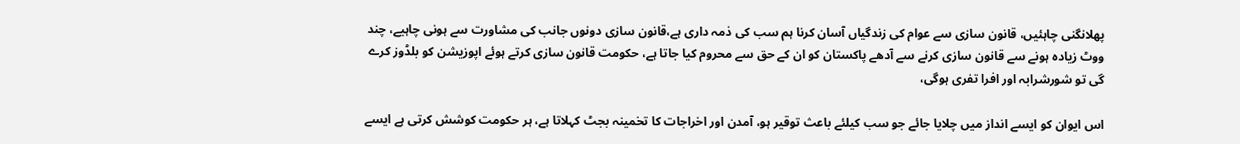پھلانگنی چاہئیں، قانون سازی سے عوام کی زندگیاں آسان کرنا ہم سب کی ذمہ داری ہے،قانون سازی دونوں جانب کی مشاورت سے ہونی چاہیے، چند ووٹ زیادہ ہونے سے قانون سازی کرنے سے آدھے پاکستان کو ان کے حق سے محروم کیا جاتا ہے، حکومت قانون سازی کرتے ہوئے اپوزیشن کو بلڈوز کرے گی تو شورشرابہ اور افرا تفری ہوگی،

اس ایوان کو ایسے انداز میں چلایا جائے جو سب کیلئے باعث توقیر ہو، آمدن اور اخراجات کا تخمینہ بجٹ کہلاتا ہے، ہر حکومت کوشش کرتی ہے ایسے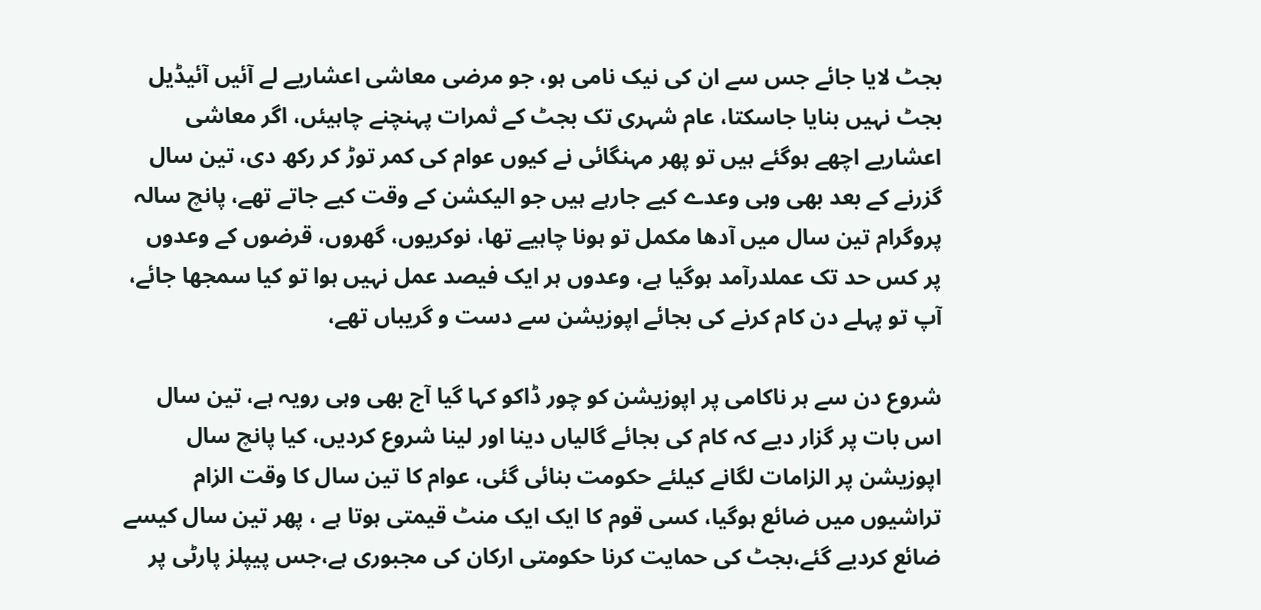بجٹ لایا جائے جس سے ان کی نیک نامی ہو، جو مرضی معاشی اعشاریے لے آئیں آئیڈیل بجٹ نہیں بنایا جاسکتا، عام شہری تک بجٹ کے ثمرات پہنچنے چاہیئں، اگر معاشی اعشاریے اچھے ہوگئے ہیں تو پھر مہنگائی نے کیوں عوام کی کمر توڑ کر رکھ دی، تین سال گزرنے کے بعد بھی وہی وعدے کیے جارہے ہیں جو الیکشن کے وقت کیے جاتے تھے، پانچ سالہ پروگرام تین سال میں آدھا مکمل تو ہونا چاہیے تھا، نوکریوں، گھروں، قرضوں کے وعدوں پر کس حد تک عملدرآمد ہوگیا ہے، وعدوں ہر ایک فیصد عمل نہیں ہوا تو کیا سمجھا جائے، آپ تو پہلے دن کام کرنے کی بجائے اپوزیشن سے دست و گریباں تھے،

شروع دن سے ہر ناکامی پر اپوزیشن کو چور ڈاکو کہا گیا آج بھی وہی رویہ ہے، تین سال اس بات پر گزار دیے کہ کام کی بجائے گالیاں دینا اور لینا شروع کردیں، کیا پانچ سال اپوزیشن پر الزامات لگانے کیلئے حکومت بنائی گئی، عوام کا تین سال کا وقت الزام تراشیوں میں ضائع ہوگیا، کسی قوم کا ایک ایک منٹ قیمتی ہوتا ہے ، پھر تین سال کیسے ضائع کردیے گئے،بجٹ کی حمایت کرنا حکومتی ارکان کی مجبوری ہے،جس پیپلز پارٹی پر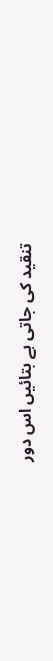تنقید کی جاتی ہے بتائیں اس دور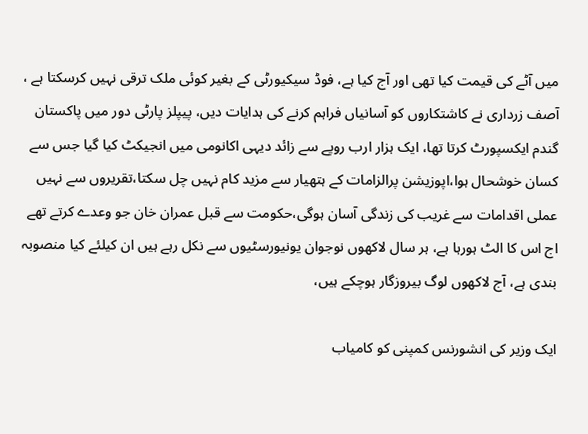میں آٹے کی قیمت کیا تھی اور آج کیا ہے، فوڈ سیکیورٹی کے بغیر کوئی ملک ترقی نہیں کرسکتا ہے ، آصف زرداری نے کاشتکاروں کو آسانیاں فراہم کرنے کی ہدایات دیں، پیپلز پارٹی دور میں پاکستان گندم ایکسپورٹ کرتا تھا، ایک ہزار ارب روپے سے زائد دیہی اکانومی میں انجیکٹ کیا گیا جس سے کسان خوشحال ہوا،اپوزیشن پرالزامات کے ہتھیار سے مزید کام نہیں چل سکتا،تقریروں سے نہیں عملی اقدامات سے غریب کی زندگی آسان ہوگی،حکومت سے قبل عمران خان جو وعدے کرتے تھے اج اس کا الٹ ہورہا ہے، ہر سال لاکھوں نوجوان یونیورسٹیوں سے نکل رہے ہیں ان کیلئے کیا منصوبہ بندی ہے، آج لاکھوں لوگ بیروزگار ہوچکے ہیں،

ایک وزیر کی انشورنس کمپنی کو کامیاب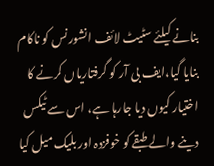بنانے کیلئے سٹیٹ لائف انشورنس کو ناکام بنایا گیا،ایف بی آر کو گرفتاریاں کرنے کا اختیار کیوں دیا جارہا ہے، اس سے ٹیکس دینے والے طبقے کو خوفزدہ اور بلیک میل کیا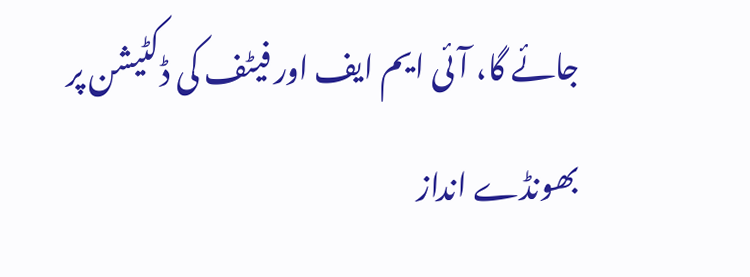جائے گا، آئی ایم ایف اور فیٹف کی ڈکٹیشن پر بھونڈے انداز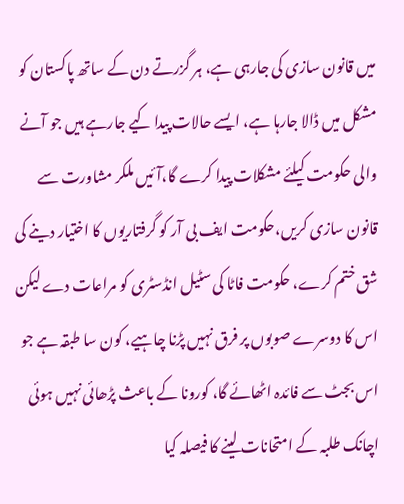میں قانون سازی کی جارہی ہے، ہر گزرتے دن کے ساتھ پاکستان کو مشکل میں ڈالا جارہا ہے، ایسے حالات پیدا کیے جارہے ہیں جو آنے والی حکومت کیلئے مشکلات پیدا کرے گا،آئیں ملکر مشاورت سے قانون سازی کریں،حکومت ایف بی آر کو گرفتاریوں کا اختیار دینے کی شق ختم کرے، حکومت فاٹا کی سٹیل انڈسٹری کو مراعات دے لیکن اس کا دوسرے صوبوں پر فرق نہیں پڑنا چاہیے، کون سا طبقہ ہے جو اس بجٹ سے فائدہ اٹھائے گا، کورونا کے باعث پڑھائی نہیں ہوئی اچانک طلبہ کے امتحانات لینے کا فیصلہ کیا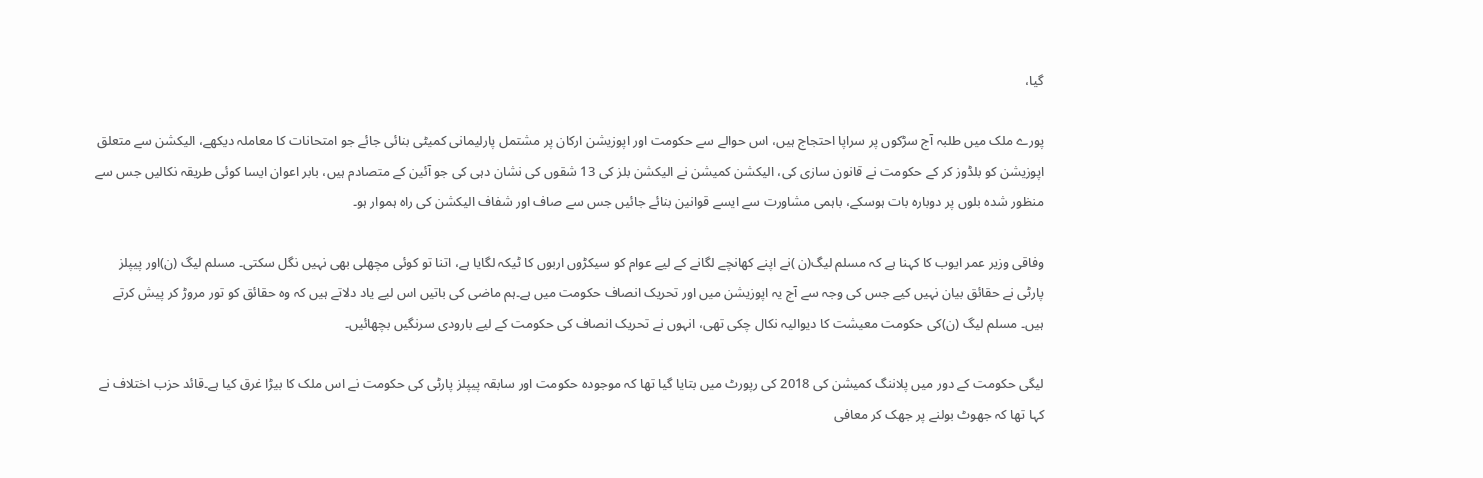گیا،

پورے ملک میں طلبہ آج سڑکوں پر سراپا احتجاج ہیں، اس حوالے سے حکومت اور اپوزیشن ارکان پر مشتمل پارلیمانی کمیٹی بنائی جائے جو امتحانات کا معاملہ دیکھے، الیکشن سے متعلق اپوزیشن کو بلڈوز کر کے حکومت نے قانون سازی کی، الیکشن کمیشن نے الیکشن بلز کی 13 شقوں کی نشان دہی کی جو آئین کے متصادم ہیں، بابر اعوان ایسا کوئی طریقہ نکالیں جس سے منظور شدہ بلوں پر دوبارہ بات ہوسکے، باہمی مشاورت سے ایسے قوانین بنائے جائیں جس سے صاف اور شفاف الیکشن کی راہ ہموار ہو۔

وفاقی وزیر عمر ایوب کا کہنا ہے کہ مسلم لیگ(ن )نے اپنے کھانچے لگانے کے لیے عوام کو سیکڑوں اربوں کا ٹیکہ لگایا ہے، اتنا تو کوئی مچھلی بھی نہیں نگل سکتی۔ مسلم لیگ (ن)اور پیپلز پارٹی نے حقائق بیان نہیں کیے جس کی وجہ سے آج یہ اپوزیشن میں اور تحریک انصاف حکومت میں ہے۔ہم ماضی کی باتیں اس لیے یاد دلاتے ہیں کہ وہ حقائق کو تور مروڑ کر پیش کرتے ہیں۔ مسلم لیگ (ن)کی حکومت معیشت کا دیوالیہ نکال چکی تھی، انہوں نے تحریک انصاف کی حکومت کے لیے بارودی سرنگیں بچھائیں۔

لیگی حکومت کے دور میں پلاننگ کمیشن کی 2018 کی رپورٹ میں بتایا گیا تھا کہ موجودہ حکومت اور سابقہ پیپلز پارٹی کی حکومت نے اس ملک کا بیڑا غرق کیا ہے۔قائد حزب اختلاف نے کہا تھا کہ جھوٹ بولنے پر جھک کر معافی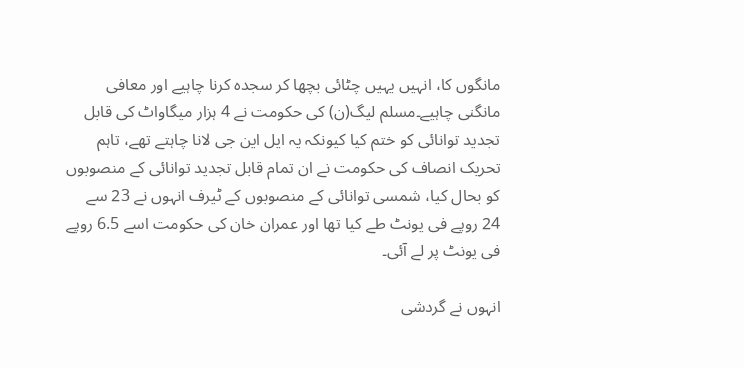مانگوں کا، انہیں یہیں چٹائی بچھا کر سجدہ کرنا چاہیے اور معافی مانگنی چاہیے۔مسلم لیگ(ن) کی حکومت نے 4 ہزار میگاواٹ کی قابل تجدید توانائی کو ختم کیا کیونکہ یہ ایل این جی لانا چاہتے تھے، تاہم تحریک انصاف کی حکومت نے ان تمام قابل تجدید توانائی کے منصوبوں کو بحال کیا، شمسی توانائی کے منصوبوں کے ٹیرف انہوں نے 23 سے 24 روپے فی یونٹ طے کیا تھا اور عمران خان کی حکومت اسے 6.5 روپے فی یونٹ پر لے آئی۔

انہوں نے گردشی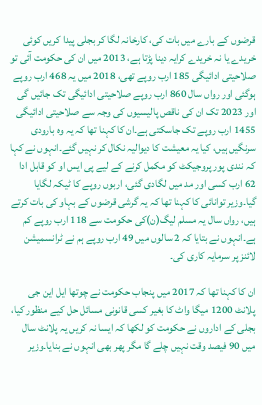قرضوں کے بارے میں بات کی، کارخانہ لگا کر بجلی پیدا کریں کوئی خریدے یا نہ خریدے کرایہ دینا پڑتا ہے، 2013 میں ان کی حکومت آئی تو صلاحیتی ادائیگی 185 ارب روپے تھی، 2018 میں یہ 468 ارب روپے ہوگئی اور رواں سال 860 ارب روپے صلاحیتی ادائیگی تک جائیں گی اور 2023 تک ان کی ناقص پالیسیوں کی وجہ سے صلاحیتی ادائیگی 1455 ارب روپے تک جاسکتی ہے۔ان کا کہنا تھا کہ یہ وہ بارودی سرنگیں ہیں، کیا یہ معیشت کا دیوالیہ نکال کر نہیں گئے۔انہوں نے کہا کہ نندی پور پروجیکٹ کو مکمل کرنے کے لیے پی ایس او کو قابل ادا 62 ارب کسی اور مد میں لگادی گئی، اربوں روپے کا ٹیکہ لگایا گیا۔وزیر توانائی کا کہنا تھا کہ یہ گرشی قرضوں کے بہاو کی بات کرتے ہیں، رواں سال یہ مسلم لیگ(ن)کی حکومت سے 118 ارب روپے کم ہے۔انہوں نے بتایا کہ 2 سالوں میں 49 ارب روپے ہم نے ٹرانسمیشن لائنز پر سرمایہ کاری کی۔

ان کا کہنا تھا کہ 2017 میں پنجاب حکومت نے چوتھا ایل این جی پلانٹ 1200 میگا واٹ کا بغیر کسی قانونی مسائل حل کیے منظور کیا، بجلی کے اداروں نے حکومت کو لکھا کہ ایسا نہ کریں یہ پلانٹ سال میں 90 فیصد وقت نہیں چلے گا مگر پھر بھی انہوں نے بنایا۔وزیر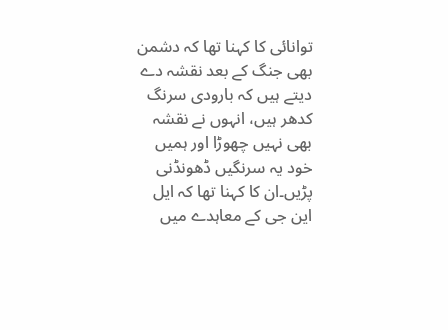توانائی کا کہنا تھا کہ دشمن بھی جنگ کے بعد نقشہ دے دیتے ہیں کہ بارودی سرنگ کدھر ہیں، انہوں نے نقشہ بھی نہیں چھوڑا اور ہمیں خود یہ سرنگیں ڈھونڈنی پڑیں۔ان کا کہنا تھا کہ ایل این جی کے معاہدے میں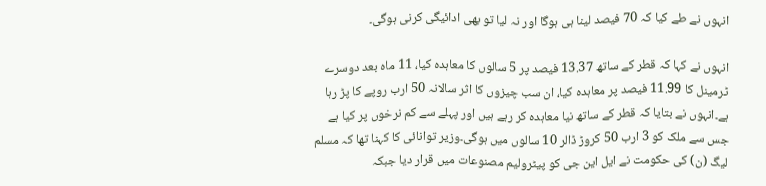انہوں نے طے کیا کہ 70 فیصد لینا ہی ہوگا اور نہ لیا تو بھی ادائیگی کرنی ہوگی۔

انہوں نے کہا کہ قطر کے ساتھ 13.37 فیصد پر 5 سالوں کا معاہدہ کیا، 11 ماہ بعد دوسرے ٹرمینل کا 11.99 فیصد پر معاہدہ کیا، ان سب چیزوں کا اثر سالانہ 50 ارب روپے کا پڑ رہا ہے۔انہوں نے بتایا کہ قطر کے ساتھ نیا معاہدہ کر رہے ہیں اور پہلے سے کم نرخوں پر کیا ہے جس سے ملک کو 3 ارب 50 کروڑ ڈالر 10 سالوں میں ہوگی۔وزیر توانائی کا کہنا تھا کہ مسلم لیگ (ن) کی حکومت نے ایل این جی کو پیٹرولیم مصنوعات میں قرار دیا جبکہ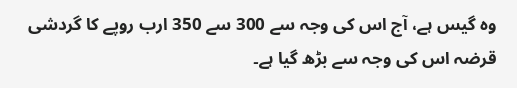وہ گیس ہے، آج اس کی وجہ سے 300 سے 350 ارب روپے کا گردشی قرضہ اس کی وجہ سے بڑھ گیا ہے۔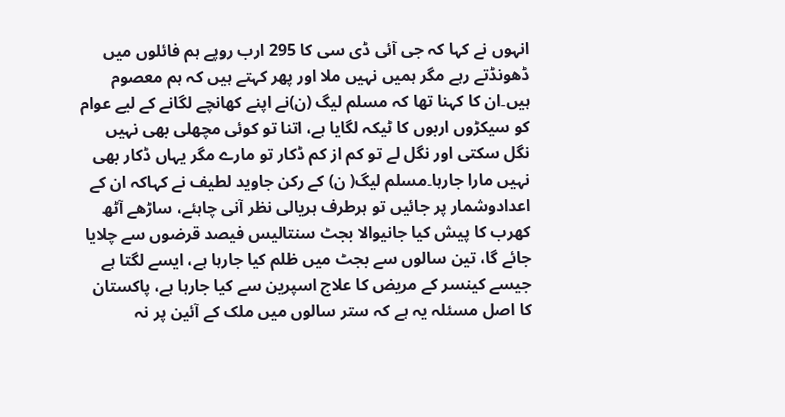انہوں نے کہا کہ جی آئی ڈی سی کا 295 ارب روپے ہم فائلوں میں ڈھونڈتے رہے مگر ہمیں نہیں ملا اور پھر کہتے ہیں کہ ہم معصوم ہیں۔ان کا کہنا تھا کہ مسلم لیگ (ن)نے اپنے کھانچے لگانے کے لیے عوام کو سیکڑوں اربوں کا ٹیکہ لگایا ہے، اتنا تو کوئی مچھلی بھی نہیں نگل سکتی اور نگل لے تو کم از کم ڈکار تو مارے مگر یہاں ڈکار بھی نہیں مارا جارہا۔مسلم لیگ( ن) کے رکن جاوید لطیف نے کہاکہ ان کے اعدادوشمار پر جائیں تو ہرطرف ہریالی نظر آنی چاہئے، ساڑھے آٹھ کھرب کا پیش کیا جانیوالا بجٹ سنتالیس فیصد قرضوں سے چلایا جائے گا، تین سالوں سے بجٹ میں ظلم کیا جارہا ہے، ایسے لگتا ہے جیسے کینسر کے مریض کا علاج اسپرین سے کیا جارہا ہے، پاکستان کا اصل مسئلہ یہ ہے کہ ستر سالوں میں ملک کے آئین پر نہ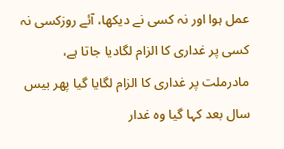عمل ہوا اور نہ کسی نے دیکھا، آئے روزکسی نہ کسی پر غداری کا الزام لگادیا جاتا ہے، مادرملت پر غداری کا الزام لگایا گیا پھر بیس سال بعد کہا گیا وہ غدار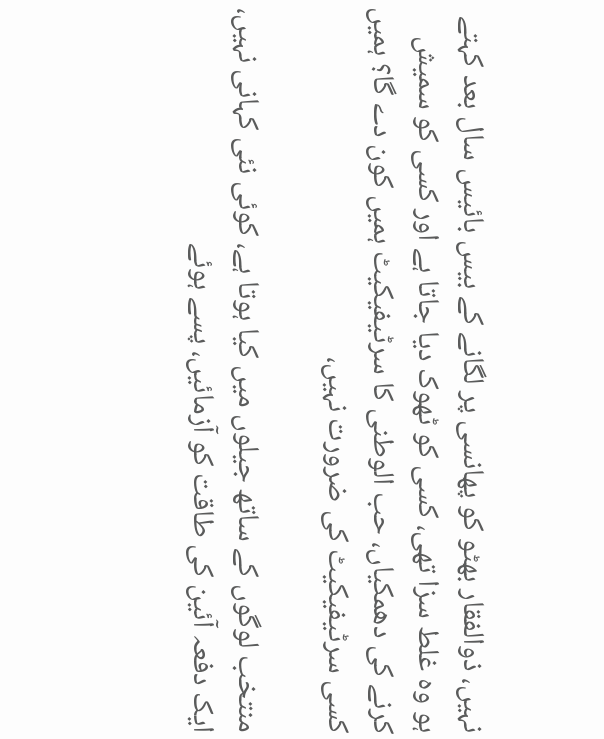نہیں، ذوالفقار بھٹو کو پھانسی پر لگانے کے بیس بائیس سال بعد کہتے ہو وہ غلط سزا تھی، کسی کو ٹھوک دیا جاتا ہے اور کسی کو سمیش کرنے کی دھمکیاں، حب الوطنی کا سرٹیفیکیٹ ہمیں کون دے گا؟ ہمیں کسی سرٹیفیکیٹ کی ضرورت نہیں،

منتخب لوگوں کے ساتھ جیلوں میں کیا ہوتا ہے، کوئی نئی کہانی نہیں، ایک دفعہ آئین کی طاقت کو آزمائیں، پسے ہوئے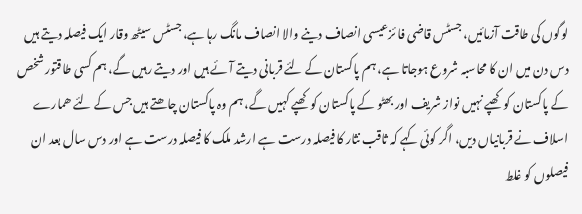لوگوں کی طاقت آزمائیں، جسٹس قاضی فا ئزعیسی انصاف دینے والا انصاف مانگ رہا ہے، جسٹس سیٹھ وقار ایک فیصلہ دیتے ہیں دس دن میں ان کا محاسبہ شروع ہوجاتا ہے، ہم پاکستان کے لئے قربانی دیتے آئے ہیں اور دیتے رہیں گے، ہم کسی طاقتور شخص کے پاکستان کو کھپے نہیں نواز شریف اور بھٹو کے پاکستان کو کھپے کہیں گے، ہم وہ پاکستان چاھتے ہیں جس کے لئے ھمارے اسلاف نے قربانیاں دیں، اگر کوئی کہے کہ ثاقب نثار کا فیصلہ درست ہے ارشد ملک کا فیصلہ درست ہے اور دس سال بعد ان فیصلوں کو غلط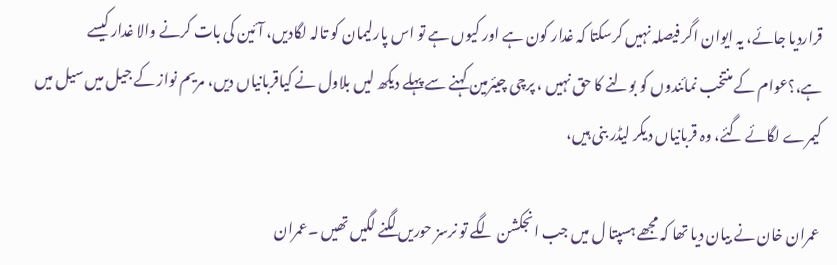قراردیا جائے، یہ ایوان اگر فیصلہ نہیں کرسکتا کہ غدار کون ہے اور کیوں ہے تو اس پارلیمان کو تالہ لگادیں، آئین کی بات کرنے والا غدار کیسے ہے،؟عوام کے منتخب نمائندوں کو بولنے کا حق نہیں ، پرچی چیئرمین کہنے سے پہلے دیکھ لیں بلاول نے کیاقربانیاں دیں، مریم نواز کے جیل میں سیل میں کیمرے لگائے گئے، وہ قربانیاں دیکر لیڈر بنی ہیں،

عمران خان نے بیان دیا تھا کہ مجھے ہسپتا ل میں جب انجکشن لگے تو نرسز حوریں لگنے لگیں تھیں ۔عمران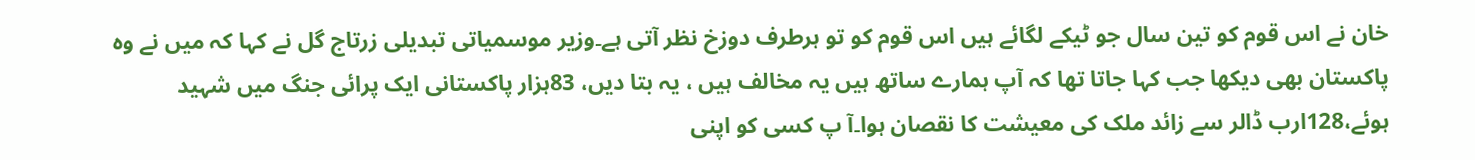خان نے اس قوم کو تین سال جو ٹیکے لگائے ہیں اس قوم کو تو ہرطرف دوزخ نظر آتی ہے۔وزیر موسمیاتی تبدیلی زرتاج گل نے کہا کہ میں نے وہ پاکستان بھی دیکھا جب کہا جاتا تھا کہ آپ ہمارے ساتھ ہیں یہ مخالف ہیں ، یہ بتا دیں، 83ہزار پاکستانی ایک پرائی جنگ میں شہید ہوئے،128ارب ڈالر سے زائد ملک کی معیشت کا نقصان ہوا۔آ پ کسی کو اپنی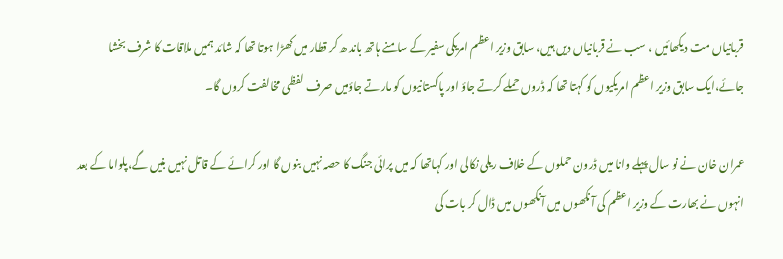قربانیاں مت دیکھائیں ، سب نے قربانیاں دیں ہیں، سابق وزیر اعظم امریکی سفیر کے سامنے ہاتھ باند ھ کر قطار میں کھڑا ہوتا تھا کہ شائد ہمیں ملاقات کا شرف بخشا جائے،ایک سابق وزیر اعظم امریکیوں کو کہتا تھا کہ ڈروں حملے کرتے جاؤ اور پاکستانیوں کو مارتے جاؤمیں صرف لفظی مخالفت کروں گا۔

عمران خان نے نو سال پہلے وانا میں ڈرون حملوں کے خلاف ریلی نکالی اور کہاتھا کہ میں پرائی جنگ کا حصہ نہیں بنوں گا اور کرائے کے قاتل نہیں بنیں گے،پلواما کے بعد انہوں نے بھارت کے وزیر اعظم کی آ نکھوں میں آنکھوں میں ڈال کر بات کی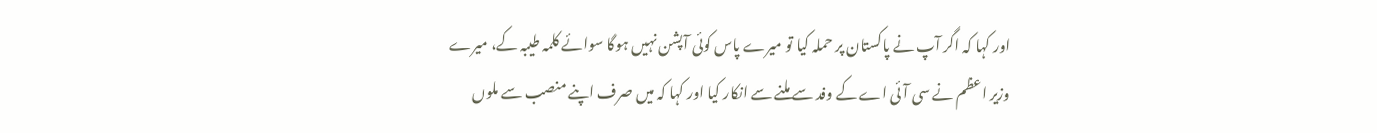اور کہا کہ اگر آپ نے پاکستان پر حملہ کیا تو میرے پاس کوئی آپشن نہیں ہوگا سوائے کلمہ طیبہ کے، میرے وزیر اعظم نے سی آئی اے کے وفد سے ملنے سے انکار کیا اور کہا کہ میں صرف اپنے منصب سے ملوں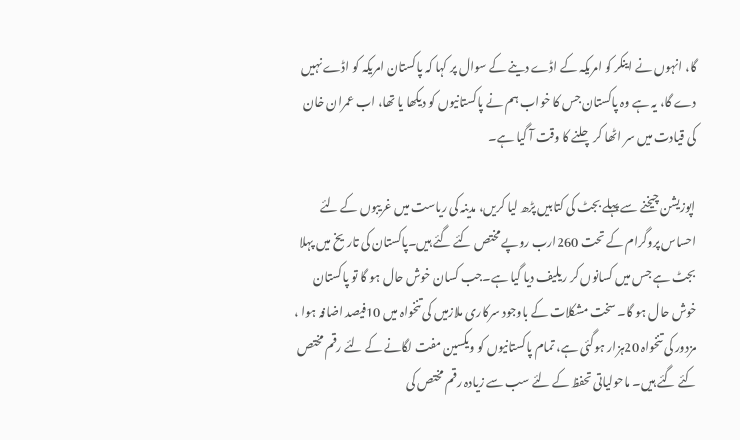گا، انہوں نے اینکر کو امریکہ کے اڈے دینے کے سوال پر کہا کہ پاکستان امریکہ کو اڈے نہیں دے گا، یہ ہے وہ پاکستان جس کا خواب ہم نے پاکستانیوں کو دیکھا یا تھا، اب عمران خان کی قیادت میں سر اٹھا کر چلنے کا وقت آ گیا ہے۔

اپوزیشن چیخنے سے پہلے بجٹ کی کتابیں پڑھ لیا کریں، مدینہ کی ریاست میں غریبوں کے لئے احساس پروگرام کے تحت 260ارب روپے مختص کئے گئے ہیں۔پاکستان کی تاریخ میں پہلا بجٹ ہے جس میں کسانوں کر ریلیف دیا گیا ہے۔جب کسان خوش حال ہو گا تو پاکستان خوش حال ہو گا۔ سخت مشکلات کے باوجود سرکاری ملازمیں کی تنخواہ میں 10فیصد اضافہ ہوا ، مزدور کی تنخواہ 20ہزار ہوگئی ہے، تمام پاکستانیوں کو ویکسین مفت لگانے کے لئے رقم مختص کئے گئے ہیں۔ ماحولیاتی تحفظ کے لئے سب سے زیادہ رقم مختص کی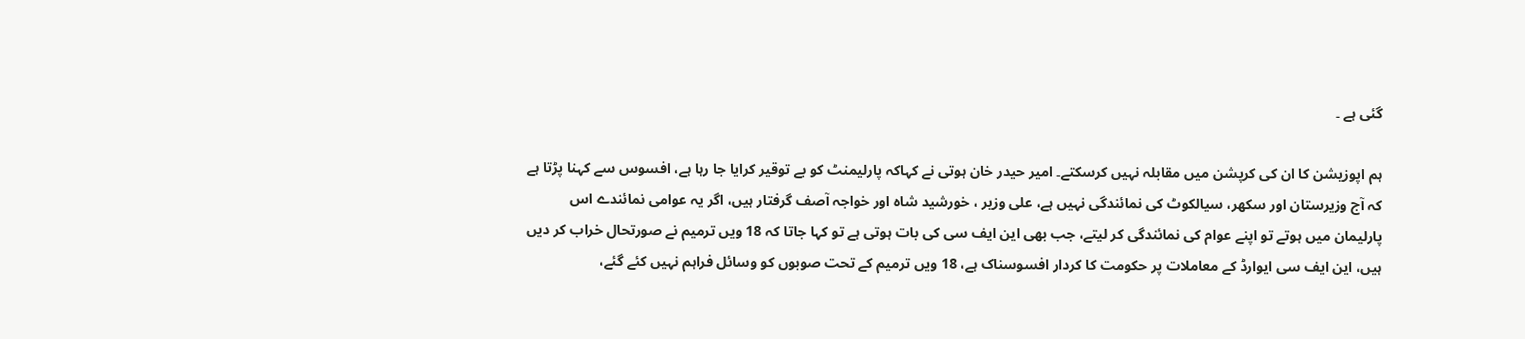گئی ہے ۔

ہم اپوزیشن کا ان کی کرپشن میں مقابلہ نہیں کرسکتے۔ امیر حیدر خان ہوتی نے کہاکہ پارلیمنٹ کو بے توقیر کرایا جا رہا ہے، افسوس سے کہنا پڑتا ہے کہ آج وزیرستان اور سکھر، سیالکوٹ کی نمائندگی نہیں ہے، علی وزیر ، خورشید شاہ اور خواجہ آصف گرفتار ہیں، اگر یہ عوامی نمائندے اس پارلیمان میں ہوتے تو اپنے عوام کی نمائندگی کر لیتے، جب بھی این ایف سی کی بات ہوتی ہے تو کہا جاتا کہ 18 ویں ترمیم نے صورتحال خراب کر دیں ہیں، این ایف سی ایوارڈ کے معاملات پر حکومت کا کردار افسوسناک ہے، 18 ویں ترمیم کے تحت صوبوں کو وسائل فراہم نہیں کئے گئے،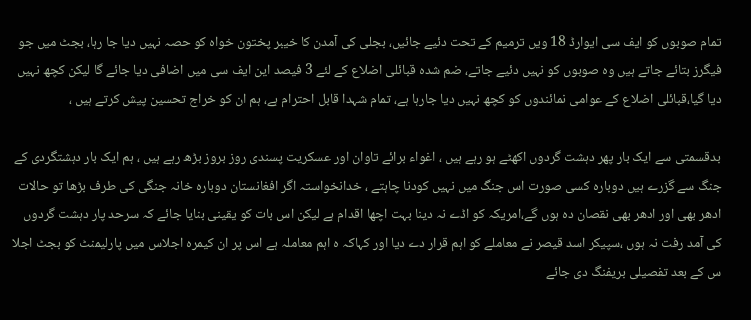تمام صوبوں کو ایف سی ایوارڈ 18 ویں ترمیم کے تحت دئیے جائیں، بجلی کی آمدن کا خیبر پختون خواہ کو حصہ نہیں دیا جا رہا، بجٹ میں جو فیگرز بتائے جاتے ہیں وہ صوبوں کو نہیں دئیے جاتے، ضم شدہ قبائلی اضلاع کے لئے 3 فیصد این ایف سی میں اضافی دیا جائے گا لیکن کچھ نہیں دیا گیا،قبائلی اضلاع کے عوامی نمائندوں کو کچھ نہیں دیا جارہا ہے، تمام شہدا قابل احترام ہے، ہم ان کو خراج تحسین پیش کرتے ہیں ،

بدقسمتی سے ایک بار پھر دہشت گردوں اکھٹے ہو رہے ہیں ، اغواء برائے تاوان اور عسکریت پسندی روز بروز بڑھ رہے ہیں ، ہم ایک بار دہشتگردی کے جنگ سے گزرے ہیں دوبارہ کسی صورت اس جنگ میں نہیں کودنا چاہتے ، خدانخواستہ اگر افغانستان دوبارہ خانہ جنگی کی طرف بڑھا تو حالات ادھر بھی اور ادھر بھی نقصان دہ ہوں گے،امریکہ کو اڈے نہ دینا بہت اچھا اقدام ہے لیکن اس بات کو یقینی بنایا جائے کہ سرحد پار دہشت گردوں کی آمد رفت نہ ہوں ،سپیکر اسد قیصر نے معاملے کو اہم قرار دے دیا اور کہاکہ ہ اہم معاملہ ہے اس پر ان کیمرہ اجلاس میں پارلیمنٹ کو بجٹ اجلا س کے بعد تفصیلی بریفنگ دی جائے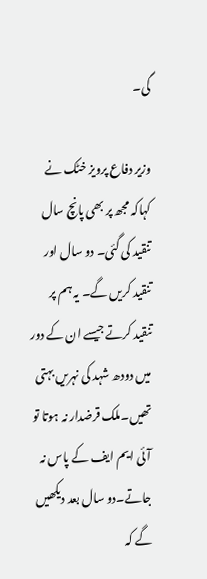گی۔

وزیر دفاع پرویز خٹک نے کہاکہ مجھ پر بھی پانچ سال تنقید کی گئی۔ دو سال اور تنقید کریں گے۔ یہ ہم پر تنقید کرتے جیسے ان کے دور میں دودھ شہد کی نہریں بہتی تھیں۔ملک قرضدار نہ ہوتا تو آئی ایم ایف کے پاس نہ جاتے۔دو سال بعد دیکھیں گے کہ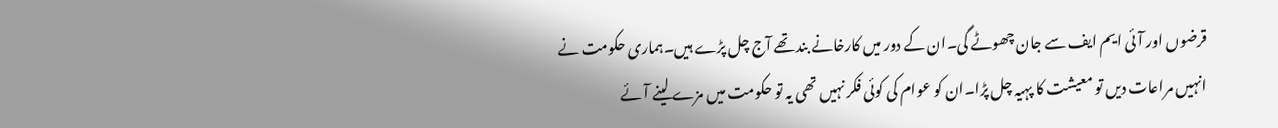قرضوں اور آئی ایم ایف سے جان چھوٹے گی۔ان کے دور میں کارخانے بند تھے آج چل پڑے ہیں۔ہماری حکومت نے انہیں مراعات دیں تو معیشت کا پہیہ چل پڑا۔ان کو عوام کی کوئی فکر نہیں تھی یہ تو حکومت میں مزے لینے آئے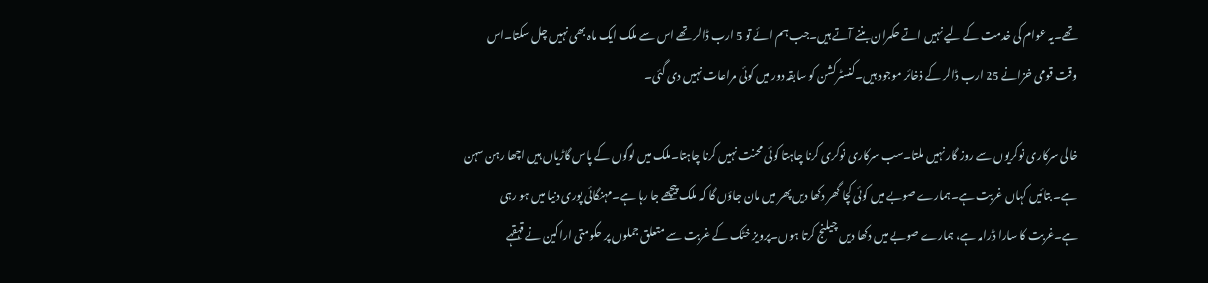تھے۔یہ عوام کی خدمت کے لیے نہیں اتے حکمران بننے آتے ہیں۔جب ہم ائے تو 5 ارب ڈالر تھے اس سے ملک ایک ماہ بھی نہیں چل سکتا۔اس وقت قومی خزانے 25 ارب ڈالر کے ذخائر موجود ہیں۔کنسٹرکشن کو سابقہ دور میں کوئی مراعات نہیں دی گئی۔

خالی سرکاری نوکریوں سے روز گار نہیں ملتا۔سب سرکاری نوکری کرنا چاہتا کوئی محنت نہیں کرنا چاہتا۔ملک میں لوگوں کے پاس گاڑیاں ہیں اچھا رہن سہن ہے۔ بتائیں کہاں غربت ہے۔ہمارے صوبے میں کوئی کچا گھر دکھا دیں پھر میں مان جاؤں گا کہ ملک پیچھے جا رہا ہے۔مہنگائی پوری دنیا میں ہو رہی ہے۔غربت کا سارا ڈرامہ ہے، ہمارے صوبے میں دکھا دیں چیلنج کرتا ہوں۔پرویز خٹک کے غربت سے متعلق جملوں پر حکومتی اراکین نے قہقہے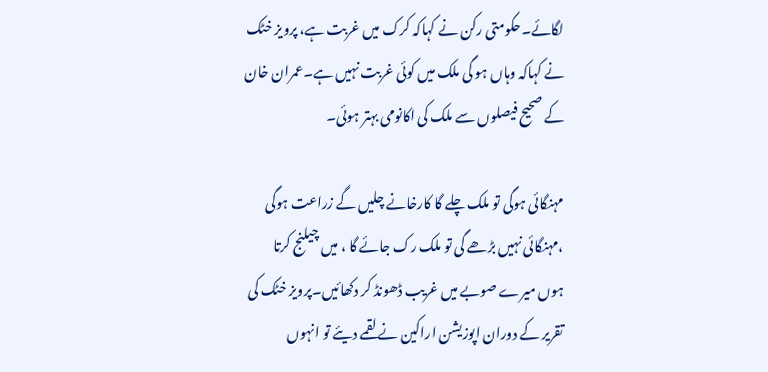لگائے۔حکومتی رکن نے کہاکہ کرک میں غربت ہے، پرویز خٹک نے کہاکہ وہاں ہو گی ملک میں کوئی غربت نہیں ہے۔عمران خان کے صحیح فیصلوں سے ملک کی اکانومی بہتر ہوئی۔

مہنگائی ہوگی تو ملک چلے گا کارخانے چلیں گے زراعت ہوگی ،مہنگائی نہیں بڑھے گی تو ملک رک جائے گا ، میں چیلنج کرتا ہوں میرے صوبے میں غریب ڈھونڈ کر دکھائیں۔پرویز خٹک کی تقریر کے دوران اپوزیشن اراکین نے لقمے دیئے تو انہوں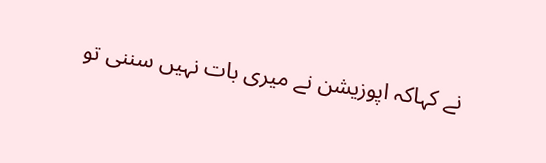نے کہاکہ اپوزیشن نے میری بات نہیں سننی تو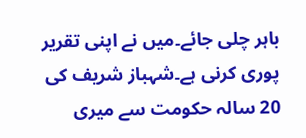باہر چلی جائے۔میں نے اپنی تقریر پوری کرنی ہے۔شہباز شریف کی 20 سالہ حکومت سے میری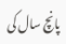پانچ سال کی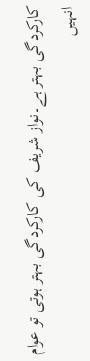کارکردگی بہتر ہے۔نواز شریف کی کارکردگی بہتر ہوتی تو عوام انہیں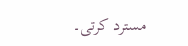مسترد کرتی۔